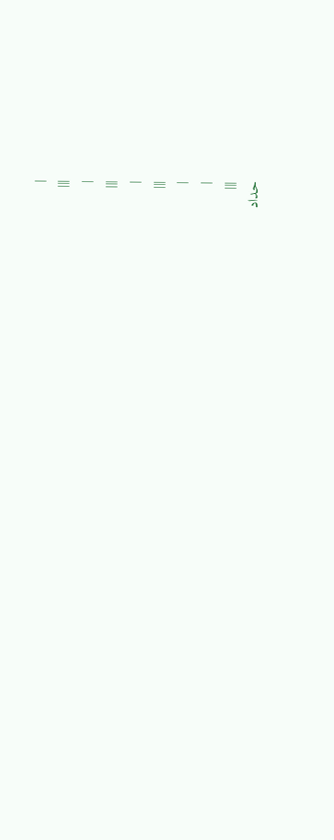|
|||
|
|||
|
|||
|
|
|||
حداد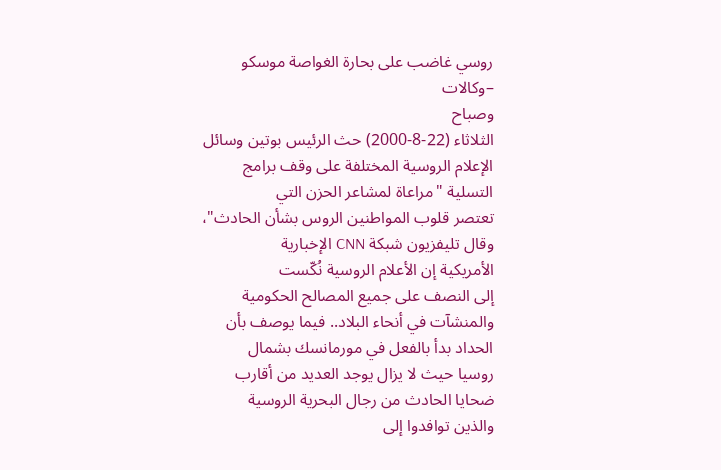روسي غاضب على بحارة الغواصة موسكو
–وكالات
وصباح
الثلاثاء (22-8-2000) حث الرئيس بوتين وسائل
الإعلام الروسية المختلفة على وقف برامج
التسلية "مراعاة لمشاعر الحزن التي
تعتصر قلوب المواطنين الروس بشأن الحادث"،
وقال تليفزيون شبكة CNN الإخبارية
الأمريكية إن الأعلام الروسية نُكّست
إلى النصف على جميع المصالح الحكومية
والمنشآت في أنحاء البلاد.. فيما يوصف بأن
الحداد بدأ بالفعل في مورمانسك بشمال
روسيا حيث لا يزال يوجد العديد من أقارب
ضحايا الحادث من رجال البحرية الروسية
والذين توافدوا إلى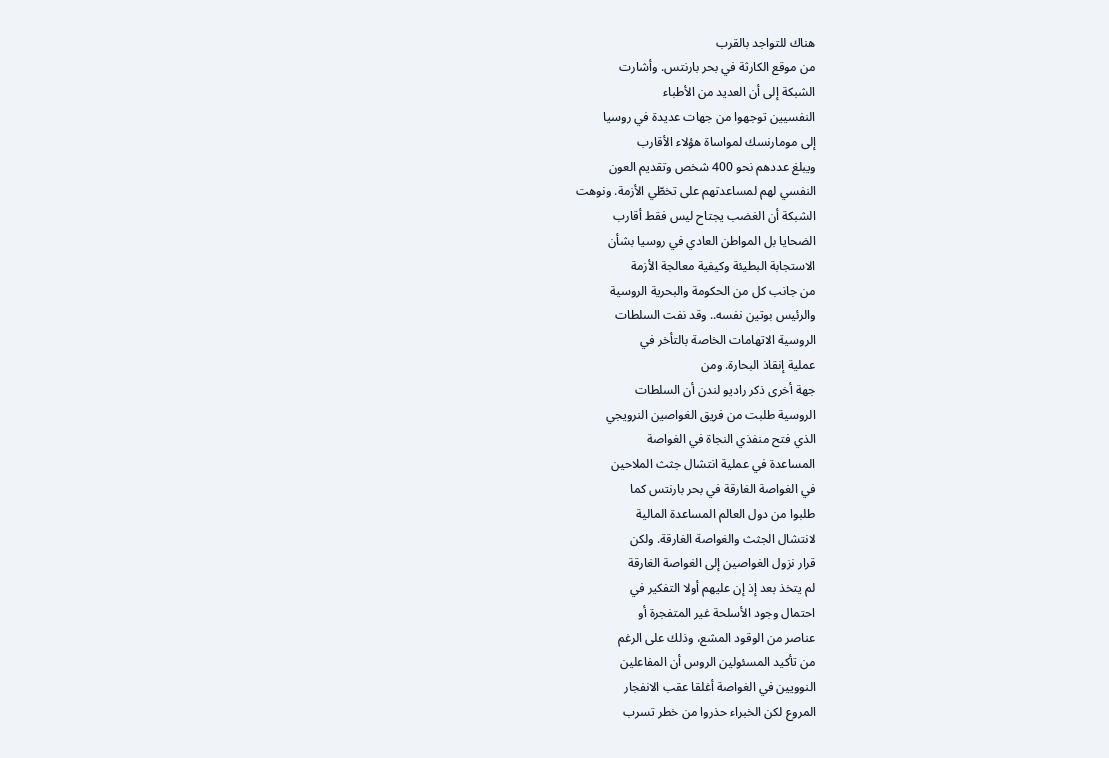هناك للتواجد بالقرب
من موقع الكارثة في بحر بارنتس. وأشارت
الشبكة إلى أن العديد من الأطباء
النفسيين توجهوا من جهات عديدة في روسيا
إلى مومارنسك لمواساة هؤلاء الأقارب
ويبلغ عددهم نحو 400 شخص وتقديم العون
النفسي لهم لمساعدتهم على تخطّي الأزمة. ونوهت
الشبكة أن الغضب يجتاح ليس فقط أقارب
الضحايا بل المواطن العادي في روسيا بشأن
الاستجابة البطيئة وكيفية معالجة الأزمة
من جانب كل من الحكومة والبحرية الروسية
والرئيس بوتين نفسه.. وقد نفت السلطات
الروسية الاتهامات الخاصة بالتأخر في
عملية إنقاذ البحارة. ومن
جهة أخرى ذكر راديو لندن أن السلطات
الروسية طلبت من فريق الغواصين النرويجي
الذي فتح منفذي النجاة في الغواصة
المساعدة في عملية انتشال جثث الملاحين
في الغواصة الغارقة في بحر بارنتس كما
طلبوا من دول العالم المساعدة المالية
لانتشال الجثث والغواصة الغارقة. ولكن
قرار نزول الغواصين إلى الغواصة الغارقة
لم يتخذ بعد إذ إن عليهم أولا التفكير في
احتمال وجود الأسلحة غير المتفجرة أو
عناصر من الوقود المشع، وذلك على الرغم
من تأكيد المسئولين الروس أن المفاعلين
النوويين في الغواصة أغلقا عقب الانفجار
المروع لكن الخبراء حذروا من خطر تسرب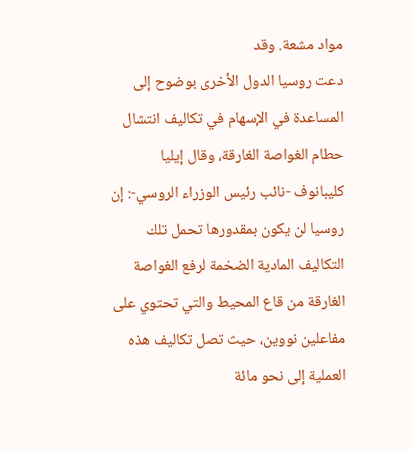مواد مشعة. وقد
دعت روسيا الدول الأخرى بوضوح إلى
المساعدة في الإسهام في تكاليف انتشال
حطام الغواصة الغارقة، وقال إيليا
كليبانوف -نائب رئيس الوزراء الروسي-: إن
روسيا لن يكون بمقدورها تحمل تلك
التكاليف المادية الضخمة لرفع الغواصة
الغارقة من قاع المحيط والتي تحتوي على
مفاعلين نووين، حيث تصل تكاليف هذه
العملية إلى نحو مائة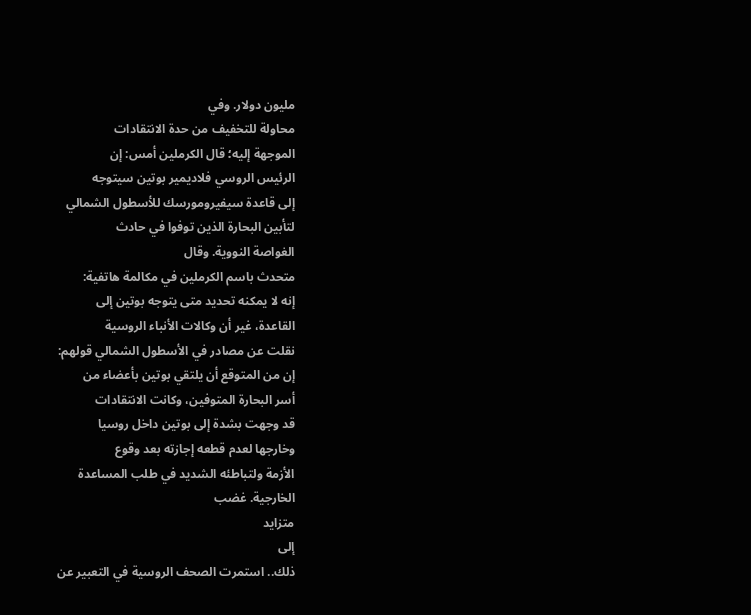مليون دولار. وفي
محاولة للتخفيف من حدة الانتقادات
الموجهة إليه؛ قال الكرملين أمس: إن
الرئيس الروسي فلاديمير بوتين سيتوجه
إلى قاعدة سيفيرومورسك للأسطول الشمالي
لتأبين البحارة الذين توفوا في حادث
الغواصة النووية. وقال
متحدث باسم الكرملين في مكالمة هاتفية:
إنه لا يمكنه تحديد متى يتوجه بوتين إلى
القاعدة، غير أن وكالات الأنباء الروسية
نقلت عن مصادر في الأسطول الشمالي قولهم:
إن من المتوقع أن يلتقي بوتين بأعضاء من
أسر البحارة المتوفين، وكانت الانتقادات
قد وجهت بشدة إلى بوتين داخل روسيا
وخارجها لعدم قطعه إجازته بعد وقوع
الأزمة ولتباطئه الشديد في طلب المساعدة
الخارجية. غضب
متزايد
إلى
ذلك.. استمرت الصحف الروسية في التعبير عن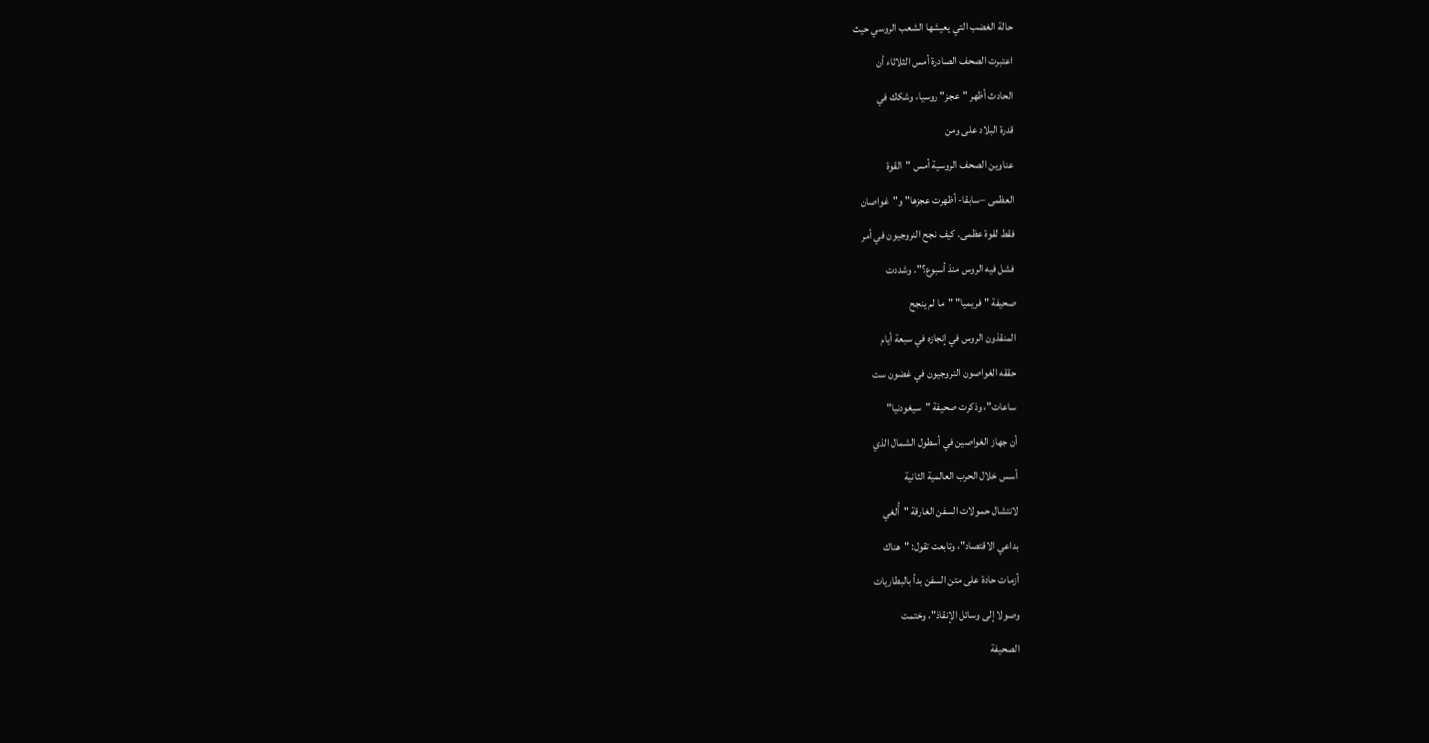حالة الغضب التي يعيشها الشعب الروسي حيث
اعتبرت الصحف الصادرة أمس الثلاثاء أن
الحادث أظهر "عجز" روسيا، وشكك في
قدرة البلاد على ومن
عناوين الصحف الروسية أمس "القوة
العظمى –سابقا- أظهرت عجزها" و"غواصان
فقط لقوة عظمى. كيف نجح النروجيون في أمر
فشل فيه الروس منذ أسبوع؟". وشددت
صحيفة "فريميا" "ما لم ينجح
المنقذون الروس في إنجازه في سبعة أيام
حققه الغواصون النروجيون في غضون ست
ساعات"، وذكرت صحيفة "سيغودنيا"
أن جهاز الغواصين في أسطول الشمال الذي
أسس خلال الحرب العالمية الثانية
لانتشال حمولات السفن الغارقة "أُلغي
بداعي الاقتصاد"، وتابعت تقول: "هناك
أزمات حادة على متن السفن بدأ بالبطاريات
وصولا إلى وسائل الإنقاذ"، وختمت
الصحيفة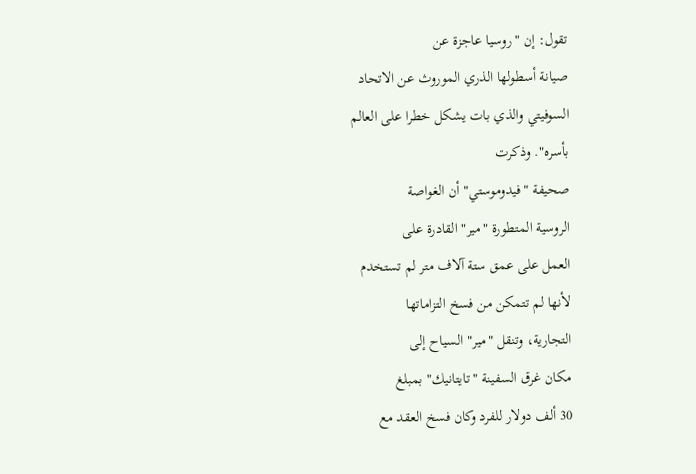تقول: إن "روسيا عاجزة عن
صيانة أسطولها الذري الموروث عن الاتحاد
السوفيتي والذي بات يشكل خطرا على العالم
بأسره". وذكرت
صحيفة "فيدوموستي" أن الغواصة
الروسية المتطورة "مير" القادرة على
العمل على عمق ستة آلاف متر لم تستخدم
لأنها لم تتمكن من فسخ التزاماتها
التجارية، وتنقل "مير" السياح إلى
مكان غرق السفينة "تايتانيك" بمبلغ
30 ألف دولار للفرد وكان فسخ العقد مع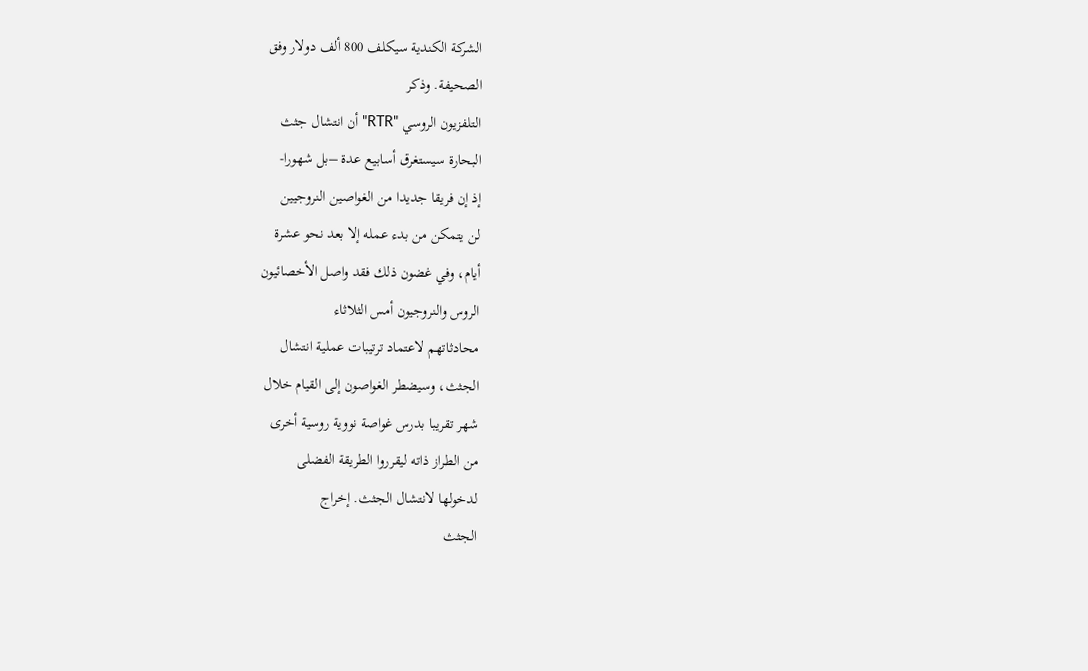الشركة الكندية سيكلف 800 ألف دولار وفق
الصحيفة. وذكر
التلفزيون الروسي "RTR" أن انتشال جثث
البحارة سيستغرق أسابيع عدة –بل شهورا-
إذ إن فريقا جديدا من الغواصين النروجيين
لن يتمكن من بدء عمله إلا بعد نحو عشرة
أيام، وفي غضون ذلك فقد واصل الأخصائيون
الروس والنروجيون أمس الثلاثاء
محادثاتهم لاعتماد ترتيبات عملية انتشال
الجثث، وسيضطر الغواصون إلى القيام خلال
شهر تقريبا بدرس غواصة نووية روسية أخرى
من الطراز ذاته ليقرروا الطريقة الفضلى
لدخولها لانتشال الجثث. إخراج
الجثث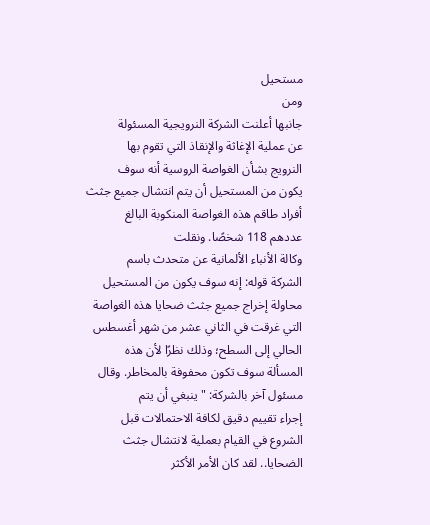مستحيل
ومن
جانبها أعلنت الشركة النرويجية المسئولة
عن عملية الإغاثة والإنقاذ التي تقوم بها
النرويج بشأن الغواصة الروسية أنه سوف
يكون من المستحيل أن يتم انتشال جميع جثث
أفراد طاقم هذه الغواصة المنكوبة البالغ
عددهم 118 شخصًا. ونقلت
وكالة الأنباء الألمانية عن متحدث باسم
الشركة قوله: إنه سوف يكون من المستحيل
محاولة إخراج جميع جثث ضحايا هذه الغواصة
التي غرقت في الثاني عشر من شهر أغسطس
الحالي إلى السطح؛ وذلك نظرًا لأن هذه
المسألة سوف تكون محفوفة بالمخاطر. وقال
مسئول آخر بالشركة: "ينبغي أن يتم
إجراء تقييم دقيق لكافة الاحتمالات قبل
الشروع في القيام بعملية لانتشال جثث
الضحايا.. لقد كان الأمر الأكثر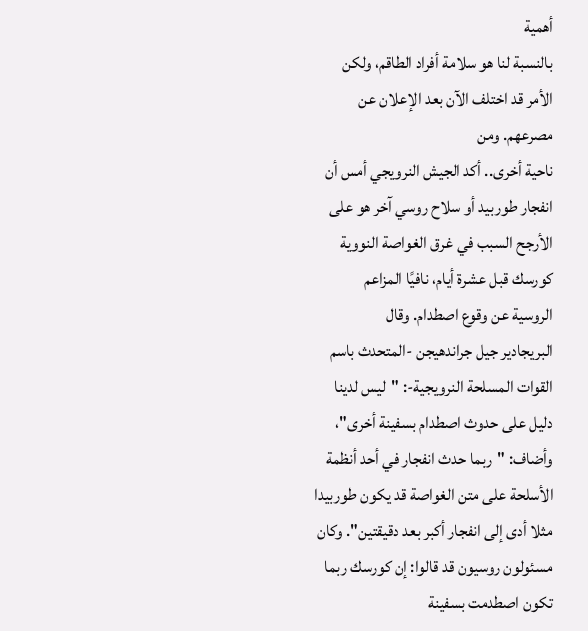أهمية
بالنسبة لنا هو سلامة أفراد الطاقم، ولكن
الأمر قد اختلف الآن بعد الإعلان عن
مصرعهم. ومن
ناحية أخرى.. أكد الجيش النرويجي أمس أن
انفجار طوربيد أو سلاح روسي آخر هو على
الأرجح السبب في غرق الغواصة النووية
كورسك قبل عشرة أيام، نافيًا المزاعم
الروسية عن وقوع اصطدام. وقال
البريجادير جيل جراندهيجن -المتحدث باسم
القوات المسلحة النرويجية-: "ليس لدينا
دليل على حدوث اصطدام بسفينة أخرى"،
وأضاف: "ربما حدث انفجار في أحد أنظمة
الأسلحة على متن الغواصة قد يكون طوربيدا
مثلا أدى إلى انفجار أكبر بعد دقيقتين". وكان
مسئولون روسيون قد قالوا: إن كورسك ربما
تكون اصطدمت بسفينة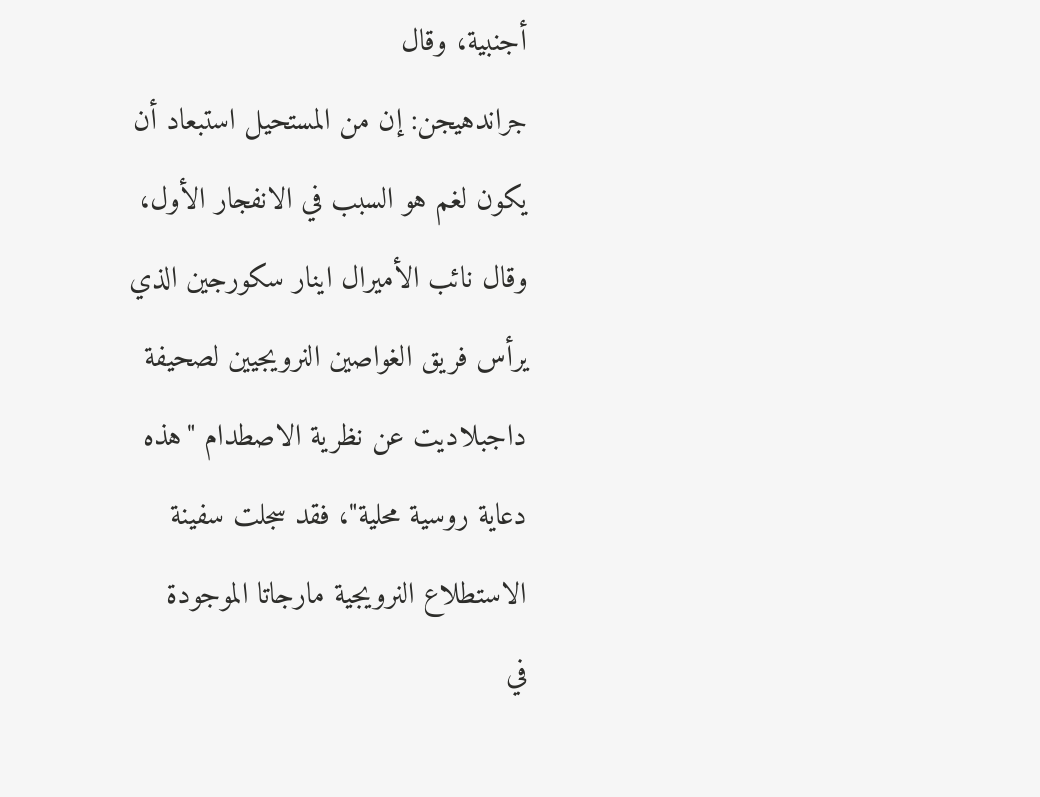أجنبية، وقال
جراندهيجن: إن من المستحيل استبعاد أن
يكون لغم هو السبب في الانفجار الأول،
وقال نائب الأميرال اينار سكورجين الذي
يرأس فريق الغواصين النرويجيين لصحيفة
داجبلاديت عن نظرية الاصطدام "هذه
دعاية روسية محلية"، فقد سجلت سفينة
الاستطلاع النرويجية مارجاتا الموجودة
في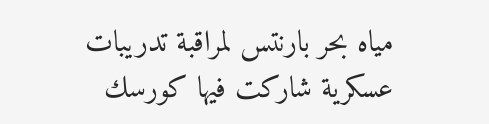مياه بحر بارنتس لمراقبة تدريبات
عسكرية شاركت فيها كورسك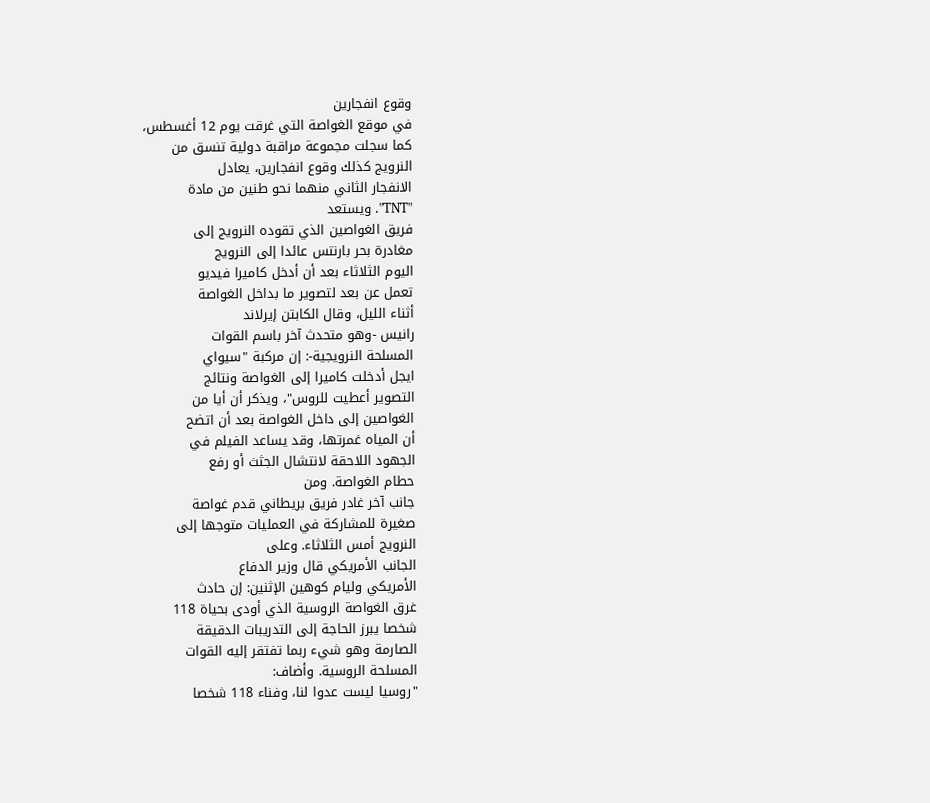وقوع انفجارين
في موقع الغواصة التي غرقت يوم 12 أغسطس،
كما سجلت مجموعة مراقبة دولية تنسق من
النرويج كذلك وقوع انفجارين، يعادل
الانفجار الثاني منهما نحو طنين من مادة
"TNT". ويستعد
فريق الغواصين الذي تقوده النرويج إلى
مغادرة بحر بارنتس عائدا إلى النرويج
اليوم الثلاثاء بعد أن أدخل كاميرا فيديو
تعمل عن بعد لتصوير ما بداخل الغواصة
أثناء الليل، وقال الكابتن إيرلاند
رانيس -وهو متحدث آخر باسم القوات
المسلحة النرويجية-: إن مركبة "سيواي
ايجل أدخلت كاميرا إلى الغواصة ونتائج
التصوير أعطيت للروس"، ويذكر أن أيا من
الغواصين إلى داخل الغواصة بعد أن اتضح
أن المياه غمرتها، وقد يساعد الفيلم في
الجهود اللاحقة لانتشال الجثث أو رفع
حطام الغواصة. ومن
جانب آخر غادر فريق بريطاني قدم غواصة
صغيرة للمشاركة في العمليات متوجها إلى
النرويج أمس الثلاثاء. وعلى
الجانب الأمريكي قال وزير الدفاع
الأمريكي وليام كوهين الإثنين: إن حادث
غرق الغواصة الروسية الذي أودى بحياة 118
شخصا يبرز الحاجة إلى التدريبات الدقيقة
الصارمة وهو شيء ربما تفتقر إليه القوات
المسلحة الروسية. وأضاف:
"روسيا ليست عدوا لنا، وفناء 118 شخصا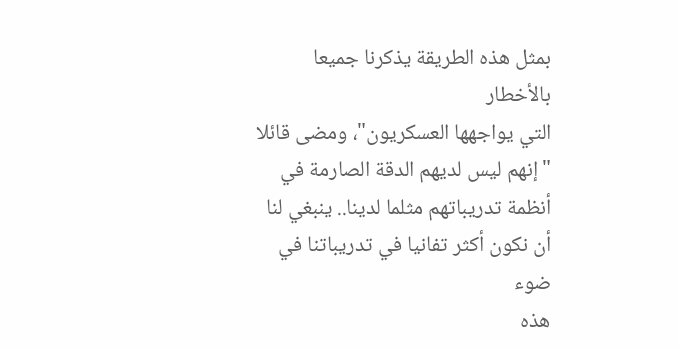بمثل هذه الطريقة يذكرنا جميعا بالأخطار
التي يواجهها العسكريون"، ومضى قائلا
"إنهم ليس لديهم الدقة الصارمة في
أنظمة تدريباتهم مثلما لدينا.. ينبغي لنا
أن نكون أكثر تفانيا في تدريباتنا في ضوء
هذه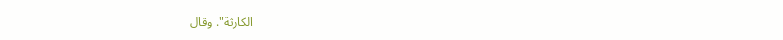الكارثة". وقال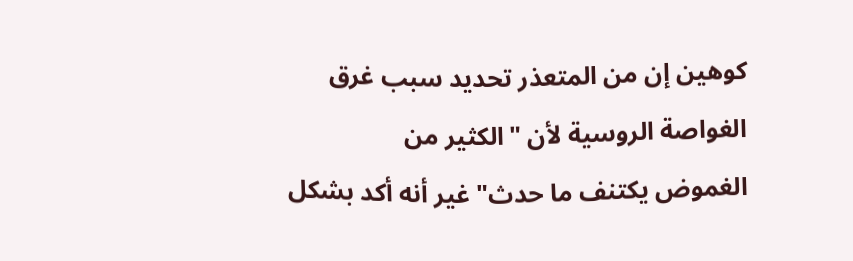كوهين إن من المتعذر تحديد سبب غرق
الغواصة الروسية لأن "الكثير من
الغموض يكتنف ما حدث" غير أنه أكد بشكل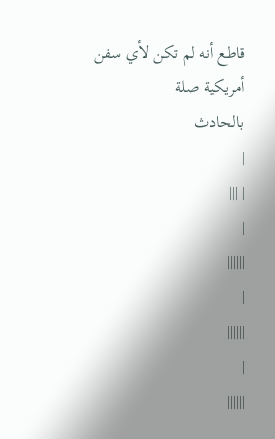قاطع أنه لم تكن لأي سفن أمريكية صلة
بالحادث
|
| |||
|
||||||
|
||||||
|
||||||